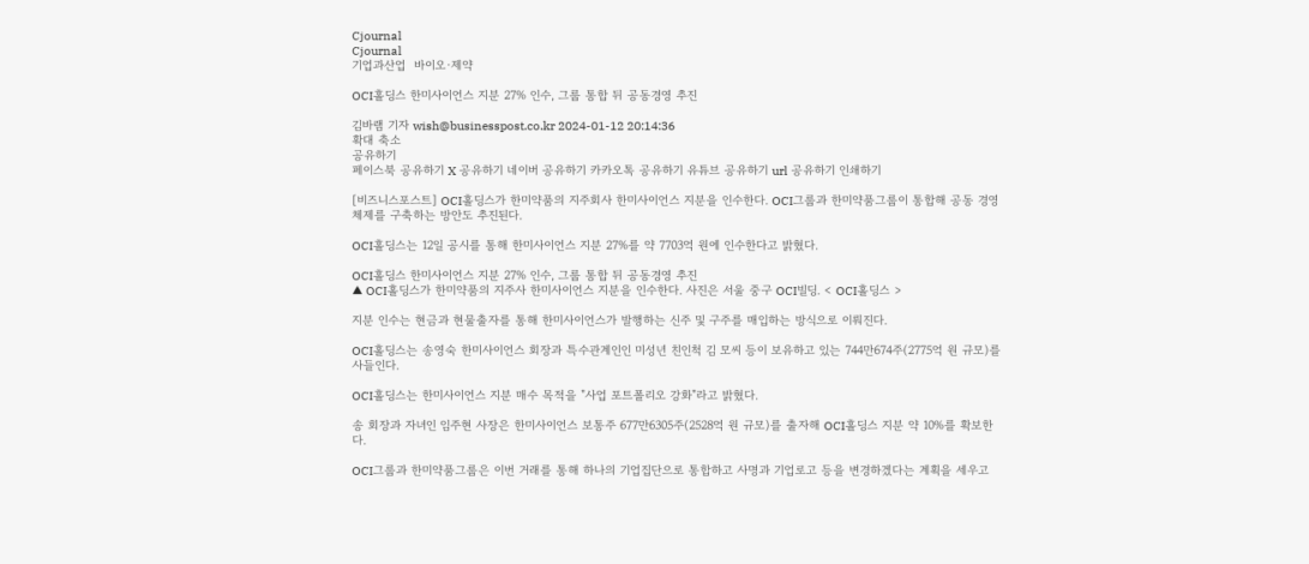Cjournal
Cjournal
기업과산업  바이오·제약

OCI홀딩스 한미사이언스 지분 27% 인수, 그룹 통합 뒤 공동경영 추진

김바램 기자 wish@businesspost.co.kr 2024-01-12 20:14:36
확대 축소
공유하기
페이스북 공유하기 X 공유하기 네이버 공유하기 카카오톡 공유하기 유튜브 공유하기 url 공유하기 인쇄하기

[비즈니스포스트] OCI홀딩스가 한미약품의 지주회사 한미사이언스 지분을 인수한다. OCI그룹과 한미약품그룹이 통합해 공동 경영체제를 구축하는 방안도 추진된다.

OCI홀딩스는 12일 공시를 통해 한미사이언스 지분 27%를 약 7703억 원에 인수한다고 밝혔다.

OCI홀딩스 한미사이언스 지분 27% 인수, 그룹 통합 뒤 공동경영 추진
▲ OCI홀딩스가 한미약품의 지주사 한미사이언스 지분을 인수한다. 사진은 서울 중구 OCI빌딩. < OCI홀딩스 >

지분 인수는 현금과 현물출자를 통해 한미사이언스가 발행하는 신주 및 구주를 매입하는 방식으로 이뤄진다.

OCI홀딩스는 송영숙 한미사이언스 회장과 특수관계인인 미성년 친인척 김 모씨 등이 보유하고 있는 744만674주(2775억 원 규모)를 사들인다.

OCI홀딩스는 한미사이언스 지분 매수 목적을 "사업 포트폴리오 강화"라고 밝혔다.

송 회장과 자녀인 임주현 사장은 한미사이언스 보통주 677만6305주(2528억 원 규모)를 출자해 OCI홀딩스 지분 약 10%를 확보한다.

OCI그룹과 한미약품그룹은 이번 거래를 통해 하나의 기업집단으로 통합하고 사명과 기업로고 등을 변경하겠다는 계획을 세우고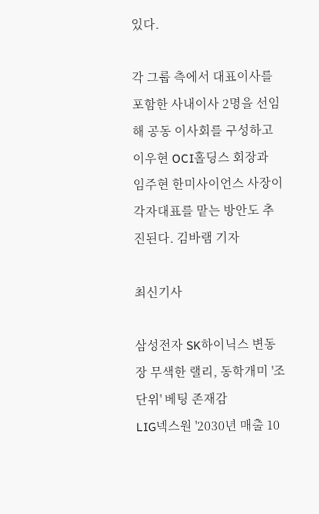있다.

각 그룹 측에서 대표이사를 포함한 사내이사 2명을 선임해 공동 이사회를 구성하고 이우현 OCI홀딩스 회장과 임주현 한미사이언스 사장이 각자대표를 맡는 방안도 추진된다. 김바램 기자

최신기사

삼성전자 SK하이닉스 변동장 무색한 랠리, 동학개미 '조 단위' 베팅 존재감
LIG넥스원 '2030년 매출 10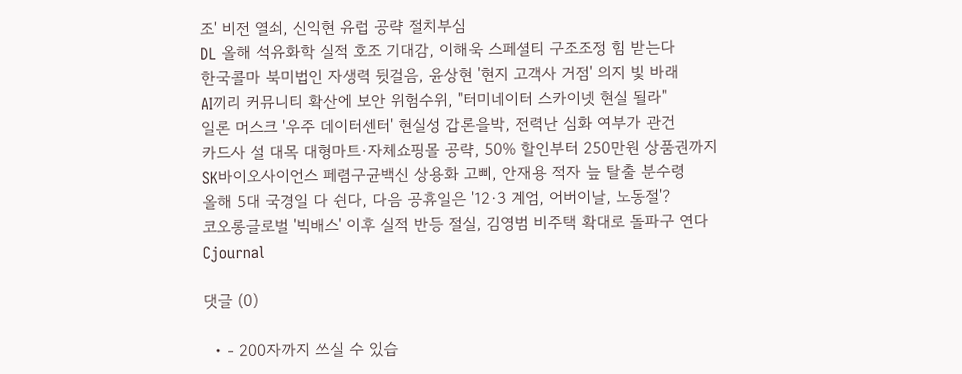조' 비전 열쇠, 신익현 유럽 공략 절치부심
DL 올해 석유화학 실적 호조 기대감, 이해욱 스페셜티 구조조정 힘 받는다
한국콜마 북미법인 자생력 뒷걸음, 윤상현 '현지 고객사 거점' 의지 빛 바래
AI끼리 커뮤니티 확산에 보안 위험수위, "터미네이터 스카이넷 현실 될라"
일론 머스크 '우주 데이터센터' 현실성 갑론을박, 전력난 심화 여부가 관건
카드사 설 대목 대형마트·자체쇼핑몰 공략, 50% 할인부터 250만원 상품권까지
SK바이오사이언스 페렴구균백신 상용화 고삐, 안재용 적자 늪 탈출 분수령
올해 5대 국경일 다 쉰다, 다음 공휴일은 '12·3 계엄, 어버이날, 노동절'?
코오롱글로벌 '빅배스' 이후 실적 반등 절실, 김영범 비주택 확대로 돌파구 연다
Cjournal

댓글 (0)

  • - 200자까지 쓰실 수 있습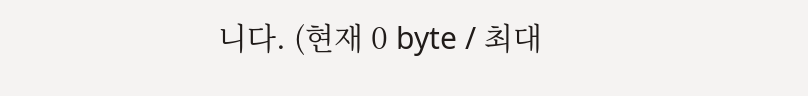니다. (현재 0 byte / 최대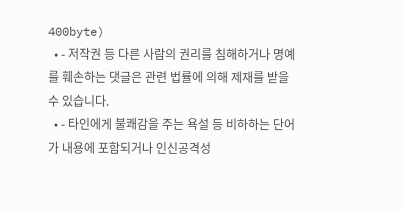400byte)
  • - 저작권 등 다른 사람의 권리를 침해하거나 명예를 훼손하는 댓글은 관련 법률에 의해 제재를 받을 수 있습니다.
  • - 타인에게 불쾌감을 주는 욕설 등 비하하는 단어가 내용에 포함되거나 인신공격성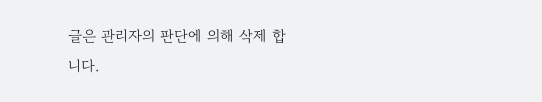글은 관리자의 판단에 의해 삭제 합니다.